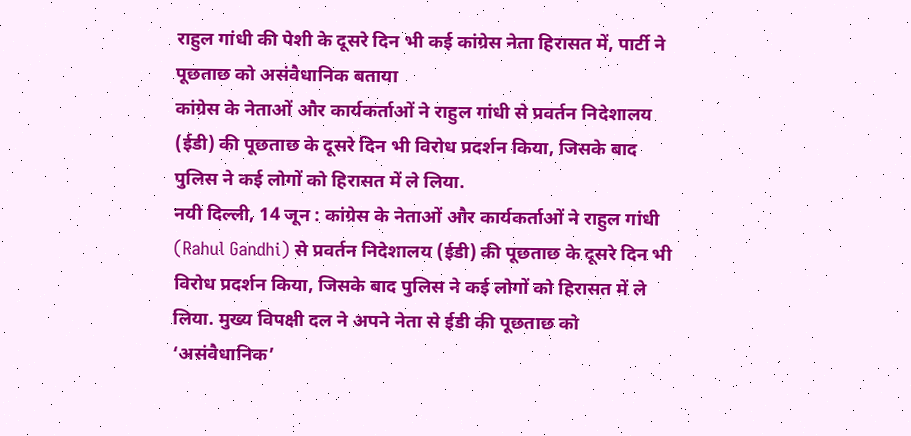राहुल गांधी की पेशी के दूसरे दिन भी कई कांग्रेस नेता हिरासत में, पार्टी ने पूछताछ को असंवैधानिक बताया
कांग्रेस के नेताओं और कार्यकर्ताओं ने राहुल गांधी से प्रवर्तन निदेशालय (ईडी) की पूछताछ के दूसरे दिन भी विरोध प्रदर्शन किया, जिसके बाद पुलिस ने कई लोगों को हिरासत में ले लिया.
नयी दिल्ली, 14 जून : कांग्रेस के नेताओं और कार्यकर्ताओं ने राहुल गांधी (Rahul Gandhi) से प्रवर्तन निदेशालय (ईडी) की पूछताछ के दूसरे दिन भी विरोध प्रदर्शन किया, जिसके बाद पुलिस ने कई लोगों को हिरासत में ले लिया. मुख्य विपक्षी दल ने अपने नेता से ईडी की पूछताछ को ‘असंवैधानिक’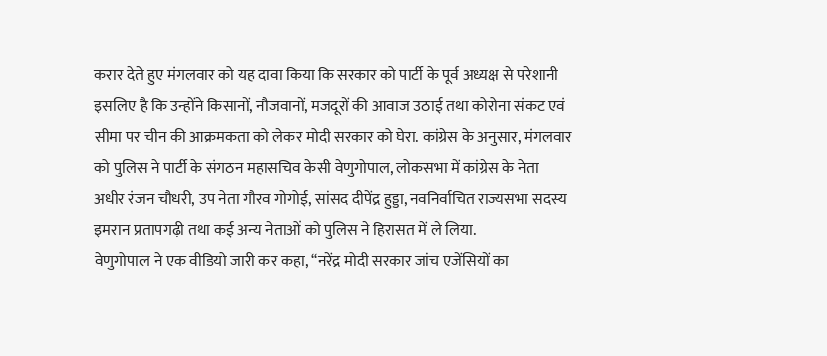करार देते हुए मंगलवार को यह दावा किया कि सरकार को पार्टी के पूर्व अध्यक्ष से परेशानी इसलिए है कि उन्होंने किसानों, नौजवानों, मजदूरों की आवाज उठाई तथा कोरोना संकट एवं सीमा पर चीन की आक्रमकता को लेकर मोदी सरकार को घेरा. कांग्रेस के अनुसार, मंगलवार को पुलिस ने पार्टी के संगठन महासचिव केसी वेणुगोपाल, लोकसभा में कांग्रेस के नेता अधीर रंजन चौधरी, उप नेता गौरव गोगोई, सांसद दीपेंद्र हुड्डा, नवनिर्वाचित राज्यसभा सदस्य इमरान प्रतापगढ़ी तथा कई अन्य नेताओं को पुलिस ने हिरासत में ले लिया.
वेणुगोपाल ने एक वीडियो जारी कर कहा, ‘‘नरेंद्र मोदी सरकार जांच एजेंसियों का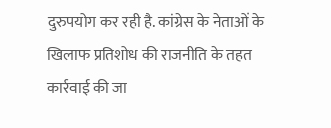दुरुपयोग कर रही है. कांग्रेस के नेताओं के खिलाफ प्रतिशोध की राजनीति के तहत कार्रवाई की जा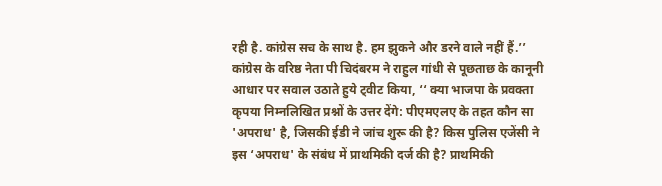रही है. कांग्रेस सच के साथ है. हम झुकने और डरने वाले नहीं हैं.’’
कांग्रेस के वरिष्ठ नेता पी चिदंबरम ने राहुल गांधी से पूछताछ के कानूनी आधार पर सवाल उठाते हुये ट्वीट किया, ‘‘ क्या भाजपा के प्रवक्ता कृपया निम्नलिखित प्रश्नों के उत्तर देंगे: पीएमएलए के तहत कौन सा 'अपराध' है, जिसकी ईडी ने जांच शुरू की है? किस पुलिस एजेंसी ने इस ‘अपराध' के संबंध में प्राथमिकी दर्ज की है? प्राथमिकी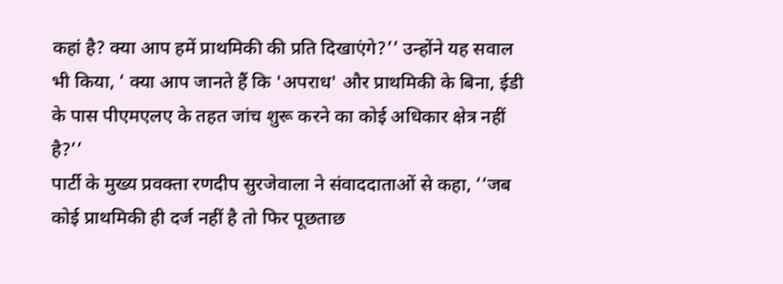कहां है? क्या आप हमें प्राथमिकी की प्रति दिखाएंगे?’’ उन्होंने यह सवाल भी किया, ‘ क्या आप जानते हैं कि 'अपराध' और प्राथमिकी के बिना, ईडी के पास पीएमएलए के तहत जांच शुरू करने का कोई अधिकार क्षेत्र नहीं है?’’
पार्टी के मुख्य प्रवक्ता रणदीप सुरजेवाला ने संवाददाताओं से कहा, ‘‘जब कोई प्राथमिकी ही दर्ज नहीं है तो फिर पूछताछ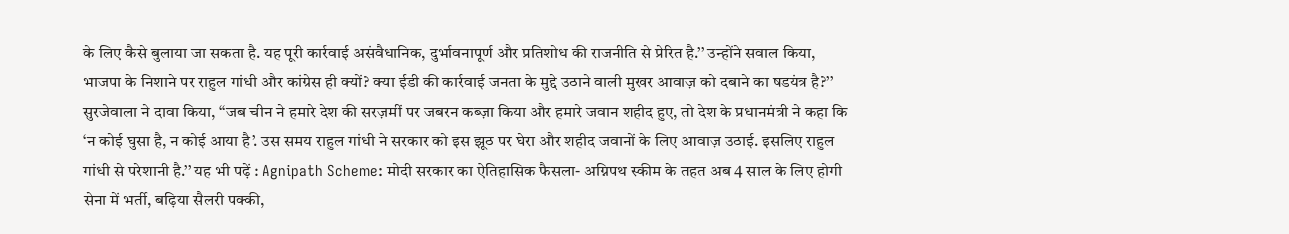के लिए कैसे बुलाया जा सकता है. यह पूरी कार्रवाई असंवैधानिक, दुर्भावनापूर्ण और प्रतिशोध की राजनीति से प्रेरित है.’’ उन्होंने सवाल किया, भाजपा के निशाने पर राहुल गांधी और कांग्रेस ही क्यों? क्या ईडी की कार्रवाई जनता के मुद्दे उठाने वाली मुखर आवाज़ को दबाने का षडयंत्र है?’’ सुरजेवाला ने दावा किया, ‘‘जब चीन ने हमारे देश की सरज़मीं पर जबरन कब्ज़ा किया और हमारे जवान शहीद हुए, तो देश के प्रधानमंत्री ने कहा कि ‘न कोई घुसा है, न कोई आया है’. उस समय राहुल गांधी ने सरकार को इस झूठ पर घेरा और शहीद जवानों के लिए आवाज़ उठाई. इसलिए राहुल गांधी से परेशानी है.’’ यह भी पढ़ें : Agnipath Scheme: मोदी सरकार का ऐतिहासिक फैसला- अग्निपथ स्कीम के तहत अब 4 साल के लिए होगी सेना में भर्ती, बढ़िया सैलरी पक्की,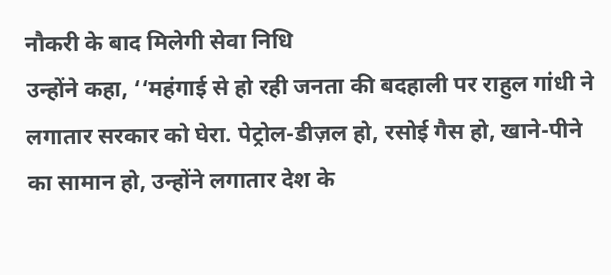नौकरी के बाद मिलेगी सेवा निधि
उन्होंने कहा, ‘‘महंगाई से हो रही जनता की बदहाली पर राहुल गांधी ने लगातार सरकार को घेरा. पेट्रोल-डीज़ल हो, रसोई गैस हो, खाने-पीने का सामान हो, उन्होंने लगातार देश के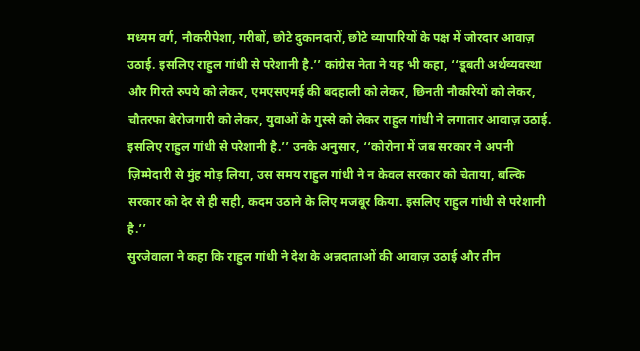मध्यम वर्ग, नौकरीपेशा, गरीबों, छोटे दुकानदारों, छोटे व्यापारियों के पक्ष में जोरदार आवाज़ उठाई. इसलिए राहुल गांधी से परेशानी है.’’ कांग्रेस नेता ने यह भी कहा, ‘‘डूबती अर्थव्यवस्था और गिरते रुपये को लेकर, एमएसएमई की बदहाली को लेकर, छिनती नौकरियों को लेकर, चौतरफा बेरोजगारी को लेकर, युवाओं के गुस्से को लेकर राहुल गांधी ने लगातार आवाज़ उठाई. इसलिए राहुल गांधी से परेशानी है.’’ उनके अनुसार, ‘‘कोरोना में जब सरकार ने अपनी ज़िम्मेदारी से मुंह मोड़ लिया, उस समय राहुल गांधी ने न केवल सरकार को चेताया, बल्कि सरकार को देर से ही सही, कदम उठाने के लिए मजबूर किया. इसलिए राहुल गांधी से परेशानी है.’’
सुरजेवाला ने कहा कि राहुल गांधी ने देश के अन्नदाताओं की आवाज़ उठाई और तीन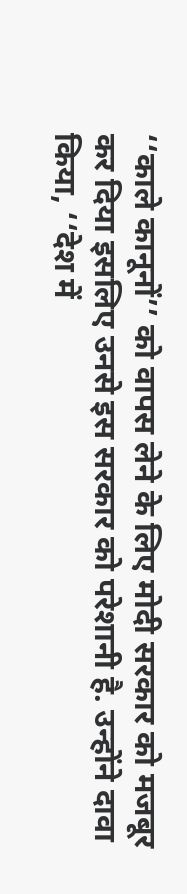‘‘काले कानूनों’’ को वापस लेने के लिए मोदी सरकार को मजबूर कर दिया इसलिए उनसे इस सरकार को परेशानी है. उन्होंने दावा किया, ‘‘देश में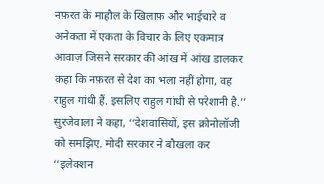नफ़रत के माहौल के खिलाफ़ और भाईचारे व अनेकता में एकता के विचार के लिए एकमात्र आवाज़ जिसने सरकार की आंख में आंख डालकर कहा कि नफ़रत से देश का भला नहीं होगा, वह राहुल गांधी हैं. इसलिए राहुल गांधी से परेशानी है.’’
सुरजेवाला ने कहा, ‘‘देशवासियों, इस क्रोनोलॉजी को समझिए. मोदी सरकार ने बौखला कर ‘‘इलेक्शन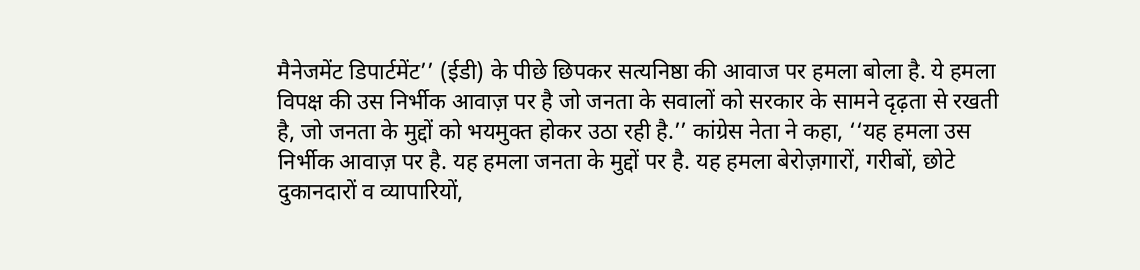मैनेजमेंट डिपार्टमेंट’’ (ईडी) के पीछे छिपकर सत्यनिष्ठा की आवाज पर हमला बोला है. ये हमला विपक्ष की उस निर्भीक आवाज़ पर है जो जनता के सवालों को सरकार के सामने दृढ़ता से रखती है, जो जनता के मुद्दों को भयमुक्त होकर उठा रही है.’’ कांग्रेस नेता ने कहा, ‘‘यह हमला उस निर्भीक आवाज़ पर है. यह हमला जनता के मुद्दों पर है. यह हमला बेरोज़गारों, गरीबों, छोटे दुकानदारों व व्यापारियों,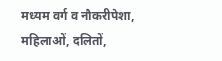मध्यम वर्ग व नौकरीपेशा, महिलाओं, दलितों,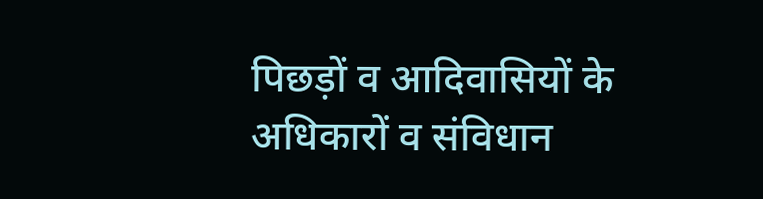पिछड़ों व आदिवासियों के अधिकारों व संविधान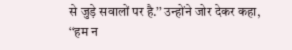से जुड़े सवालों पर है.’’ उन्होंने जोर देकर कहा, ‘‘हम न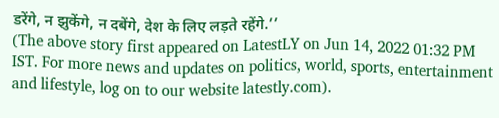डरेंगे, न झुकेंगे, न दबेंगे, देश के लिए लड़ते रहेंगे.’’
(The above story first appeared on LatestLY on Jun 14, 2022 01:32 PM IST. For more news and updates on politics, world, sports, entertainment and lifestyle, log on to our website latestly.com).